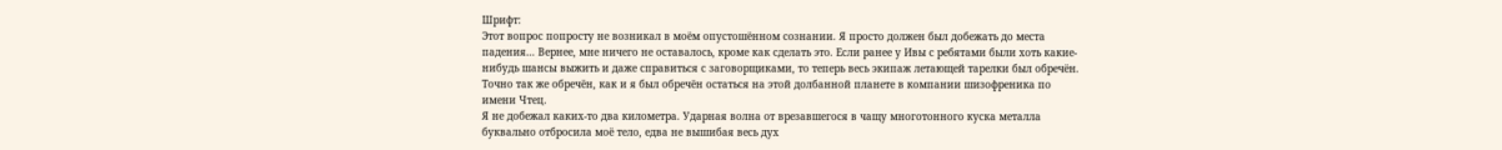Шрифт:
Этот вопрос попросту не возникал в моём опустошённом сознании. Я просто должен был добежать до места падения… Вернее, мне ничего не оставалось, кроме как сделать это. Если ранее у Ивы с ребятами были хоть какие-нибудь шансы выжить и даже справиться с заговорщиками, то теперь весь экипаж летающей тарелки был обречён. Точно так же обречён, как и я был обречён остаться на этой долбанной планете в компании шизофреника по имени Чтец.
Я не добежал каких-то два километра. Ударная волна от врезавшегося в чащу многотонного куска металла буквально отбросила моё тело, едва не вышибая весь дух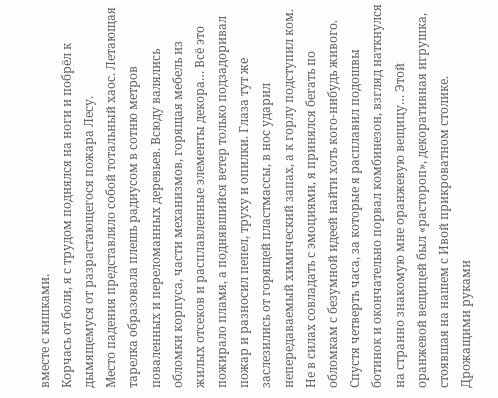вместе с кишками.
Корчась от боли, я с трудом поднялся на ноги и побрёл к дымящемуся от разрастающегося пожара Лесу.
Место падения представляло собой тотальный хаос. Летающая тарелка образовала плешь радиусом в сотню метров поваленных и переломанных деревьев. Всюду валялись обломки корпуса, части механизмов, горящая мебель из жилых отсеков и расплавленные элементы декора… Всё это пожирало пламя, а поднявшийся ветер только подзадоривал пожар и разносил пепел, труху и опилки. Глаза тут же заслезились от горящей пластмассы, в нос ударил непередаваемый химический запах, а к горлу подступил ком. Не в силах совладать с эмоциями, я принялся бегать по обломкам с безумной идеей найти хоть кого-нибудь живого.
Спустя четверть часа, за которые я расплавил подошвы ботинок и окончательно порвал комбинезон, взгляд наткнулся на странно знакомую мне оранжевую вещицу… Этой оранжевой вещицей был «растороп», декоративная игрушка, стоявшая на нашем с Ивой прикроватном столике.
Дрожащими руками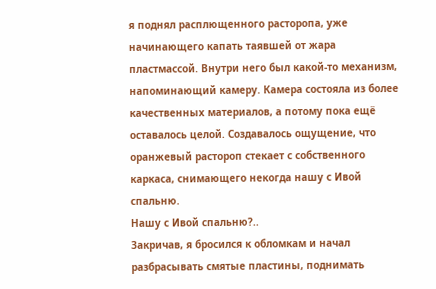я поднял расплющенного расторопа, уже начинающего капать таявшей от жара пластмассой. Внутри него был какой-то механизм, напоминающий камеру. Камера состояла из более качественных материалов, а потому пока ещё оставалось целой. Создавалось ощущение, что оранжевый растороп стекает с собственного каркаса, снимающего некогда нашу с Ивой спальню.
Нашу с Ивой спальню?..
Закричав, я бросился к обломкам и начал разбрасывать смятые пластины, поднимать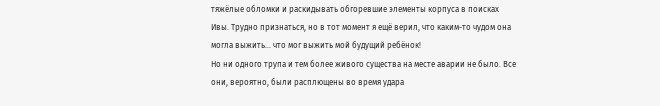тяжёлые обломки и раскидывать обгоревшие элементы корпуса в поисках Ивы. Трудно признаться, но в тот момент я ещё верил, что каким-то чудом она могла выжить… что мог выжить мой будущий ребёнок!
Но ни одного трупа и тем более живого существа на месте аварии не было. Все они, вероятно, были расплющены во время удара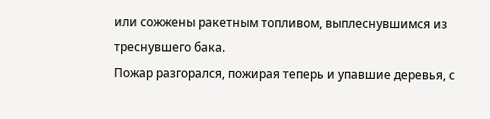или сожжены ракетным топливом, выплеснувшимся из треснувшего бака.
Пожар разгорался, пожирая теперь и упавшие деревья, с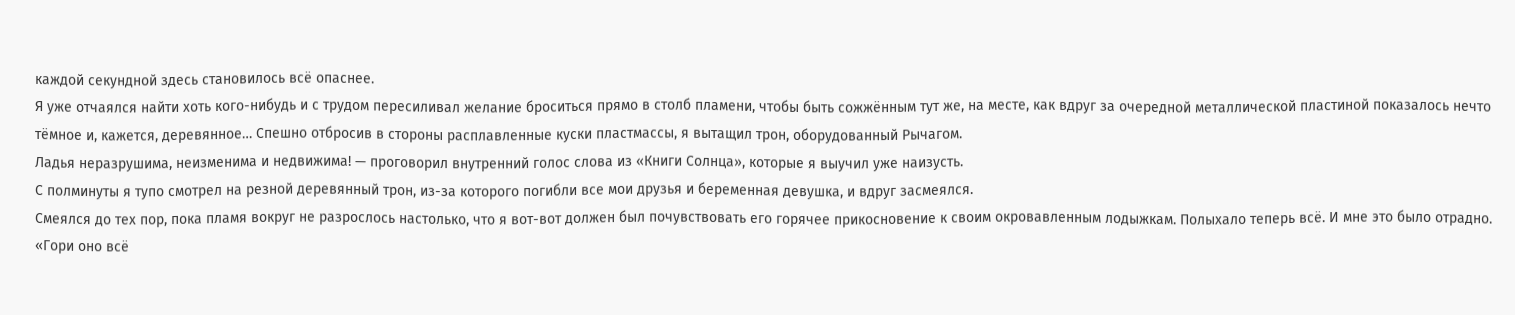каждой секундной здесь становилось всё опаснее.
Я уже отчаялся найти хоть кого-нибудь и с трудом пересиливал желание броситься прямо в столб пламени, чтобы быть сожжённым тут же, на месте, как вдруг за очередной металлической пластиной показалось нечто тёмное и, кажется, деревянное… Спешно отбросив в стороны расплавленные куски пластмассы, я вытащил трон, оборудованный Рычагом.
Ладья неразрушима, неизменима и недвижима! — проговорил внутренний голос слова из «Книги Солнца», которые я выучил уже наизусть.
С полминуты я тупо смотрел на резной деревянный трон, из-за которого погибли все мои друзья и беременная девушка, и вдруг засмеялся.
Смеялся до тех пор, пока пламя вокруг не разрослось настолько, что я вот-вот должен был почувствовать его горячее прикосновение к своим окровавленным лодыжкам. Полыхало теперь всё. И мне это было отрадно.
«Гори оно всё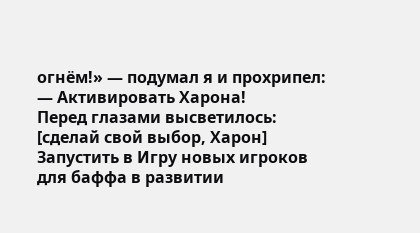огнём!» — подумал я и прохрипел:
— Активировать Харона!
Перед глазами высветилось:
[сделай свой выбор, Харон]
Запустить в Игру новых игроков для баффа в развитии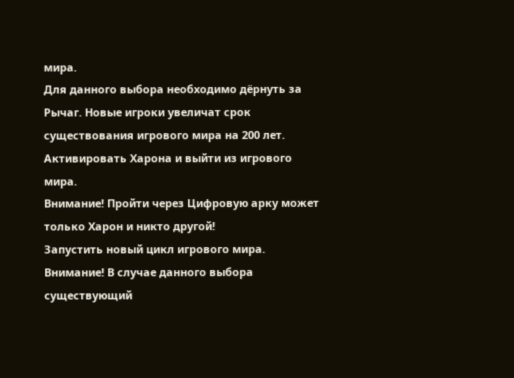мира.
Для данного выбора необходимо дёрнуть за Рычаг. Новые игроки увеличат срок существования игрового мира на 200 лет.
Активировать Харона и выйти из игрового мира.
Внимание! Пройти через Цифровую арку может только Харон и никто другой!
Запустить новый цикл игрового мира.
Внимание! В случае данного выбора существующий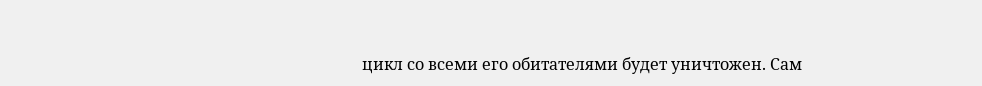цикл со всеми его обитателями будет уничтожен. Сам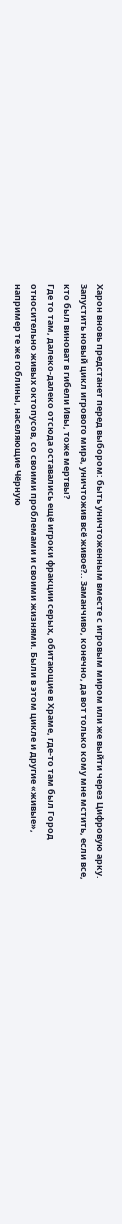Харон вновь предстанет перед выбором: быть уничтоженным вместе с игровым миром или же выйти через Цифровую арку.
Запустить новый цикл игрового мира, уничтожив всё живое?.. Заманчиво, конечно, да вот только кому мне мстить, если все, кто был виноват в гибели Ивы, тоже мертвы?
Где то там, далеко-далеко отсюда оставались ещё игроки фракции серых, обитающие в Храме, где-то там был Город относительно живых октопусов, со своими проблемами и своими жизнями. Были в этом цикле и другие «живые», например те же гоблины, населяющие Чёрную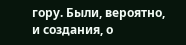гору. Были, вероятно, и создания, о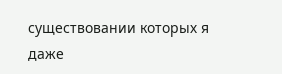существовании которых я даже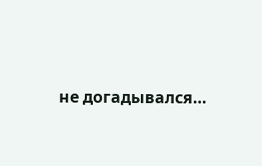не догадывался…